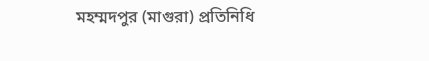মহম্মদপুর (মাগুরা) প্রতিনিধি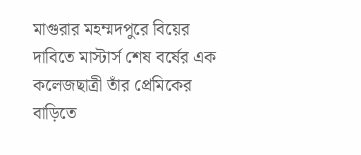মাগুরার মহম্মদপুরে বিয়ের দাবিতে মাস্টার্স শেষ বর্ষের এক কলেজছাত্রী তাঁর প্রেমিকের বাড়িতে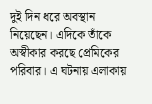দুই দিন ধরে অবস্থান নিয়েছেন। এদিকে তাঁকে অস্বীকার করছে প্রেমিকের পরিবার। এ ঘটনায় এলাকায়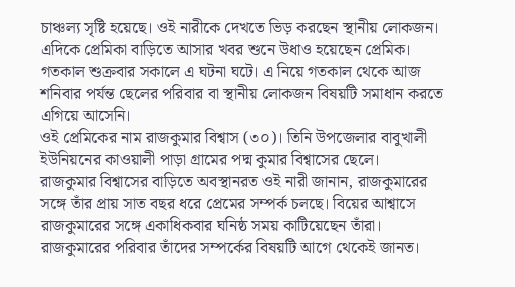চাঞ্চল্য সৃষ্টি হয়েছে। ওই নারীকে দেখতে ভিড় করছেন স্থানীয় লোকজন।
এদিকে প্রেমিকা বাড়িতে আসার খবর শুনে উধাও হয়েছেন প্রেমিক। গতকাল শুক্রবার সকালে এ ঘটনা ঘটে। এ নিয়ে গতকাল থেকে আজ শনিবার পর্যন্ত ছেলের পরিবার বা স্থানীয় লোকজন বিষয়টি সমাধান করতে এগিয়ে আসেনি।
ওই প্রেমিকের নাম রাজকুমার বিশ্বাস (৩০)। তিনি উপজেলার বাবুখালী ইউনিয়নের কাওয়ালী পাড়া গ্রামের পদ্ম কুমার বিশ্বাসের ছেলে।
রাজকুমার বিশ্বাসের বাড়িতে অবস্থানরত ওই নারী জানান, রাজকুমারের সঙ্গে তাঁর প্রায় সাত বছর ধরে প্রেমের সম্পর্ক চলছে। বিয়ের আশ্বাসে রাজকুমারের সঙ্গে একাধিকবার ঘনিষ্ঠ সময় কাটিয়েছেন তাঁরা। রাজকুমারের পরিবার তাঁদের সম্পর্কের বিষয়টি আগে থেকেই জানত।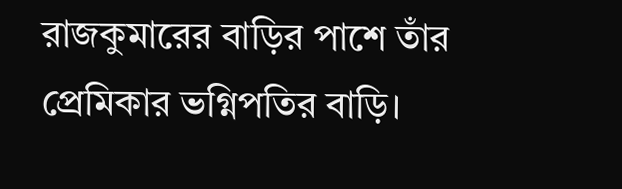রাজকুমারের বাড়ির পাশে তাঁর প্রেমিকার ভগ্নিপতির বাড়ি।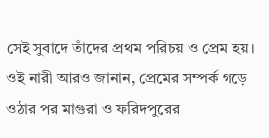সেই সুবাদে তাঁদের প্রথম পরিচয় ও প্রেম হয়।
ওই নারী আরও জানান, প্রেমের সম্পর্ক গড়ে ওঠার পর মাগুরা ও ফরিদপুরের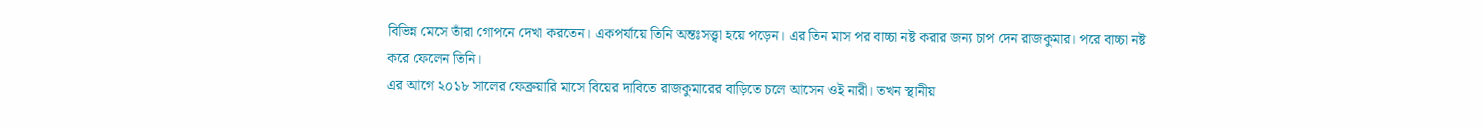বিভিন্ন মেসে তাঁরা গোপনে দেখা করতেন। একপর্যায়ে তিনি অন্তঃসত্ত্বা হয়ে পড়েন। এর তিন মাস পর বাচ্চা নষ্ট করার জন্য চাপ দেন রাজকুমার। পরে বাচ্চা নষ্ট করে ফেলেন তিনি।
এর আগে ২০১৮ সালের ফেব্রুয়ারি মাসে বিয়ের দাবিতে রাজকুমারের বাড়িতে চলে আসেন ওই নারী। তখন স্থানীয়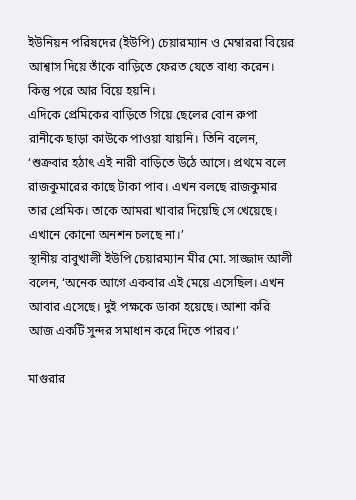ইউনিয়ন পরিষদের (ইউপি) চেয়ারম্যান ও মেম্বাররা বিয়ের আশ্বাস দিয়ে তাঁকে বাড়িতে ফেরত যেতে বাধ্য করেন। কিন্তু পরে আর বিয়ে হয়নি।
এদিকে প্রেমিকের বাড়িতে গিয়ে ছেলের বোন রুপা রানীকে ছাড়া কাউকে পাওয়া যায়নি। তিনি বলেন, ‘শুক্রবার হঠাৎ এই নারী বাড়িতে উঠে আসে। প্রথমে বলে রাজকুমারের কাছে টাকা পাব। এখন বলছে রাজকুমার তার প্রেমিক। তাকে আমরা খাবার দিয়েছি সে খেয়েছে। এখানে কোনো অনশন চলছে না।’
স্থানীয় বাবুখালী ইউপি চেয়ারম্যান মীর মো. সাজ্জাদ আলী বলেন, ‘অনেক আগে একবার এই মেয়ে এসেছিল। এখন আবার এসেছে। দুই পক্ষকে ডাকা হয়েছে। আশা করি আজ একটি সুন্দর সমাধান করে দিতে পারব।’

মাগুরার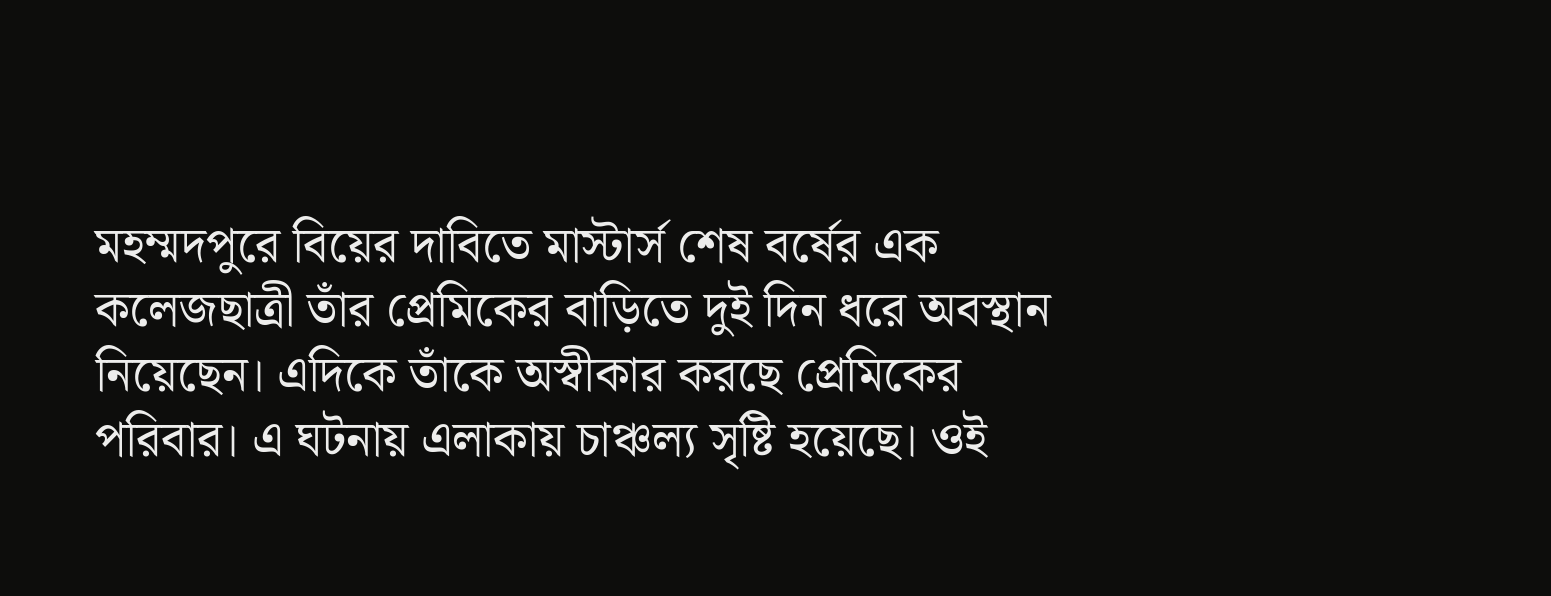মহম্মদপুরে বিয়ের দাবিতে মাস্টার্স শেষ বর্ষের এক কলেজছাত্রী তাঁর প্রেমিকের বাড়িতে দুই দিন ধরে অবস্থান নিয়েছেন। এদিকে তাঁকে অস্বীকার করছে প্রেমিকের পরিবার। এ ঘটনায় এলাকায় চাঞ্চল্য সৃষ্টি হয়েছে। ওই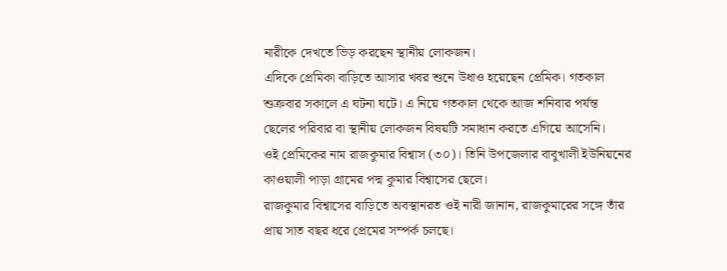নারীকে দেখতে ভিড় করছেন স্থানীয় লোকজন।
এদিকে প্রেমিকা বাড়িতে আসার খবর শুনে উধাও হয়েছেন প্রেমিক। গতকাল শুক্রবার সকালে এ ঘটনা ঘটে। এ নিয়ে গতকাল থেকে আজ শনিবার পর্যন্ত ছেলের পরিবার বা স্থানীয় লোকজন বিষয়টি সমাধান করতে এগিয়ে আসেনি।
ওই প্রেমিকের নাম রাজকুমার বিশ্বাস (৩০)। তিনি উপজেলার বাবুখালী ইউনিয়নের কাওয়ালী পাড়া গ্রামের পদ্ম কুমার বিশ্বাসের ছেলে।
রাজকুমার বিশ্বাসের বাড়িতে অবস্থানরত ওই নারী জানান, রাজকুমারের সঙ্গে তাঁর প্রায় সাত বছর ধরে প্রেমের সম্পর্ক চলছে।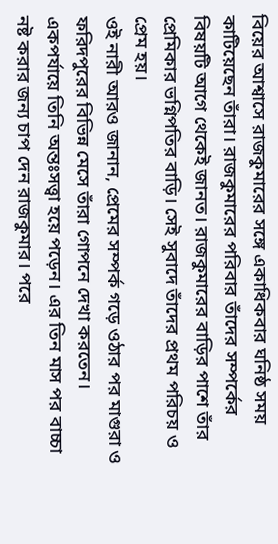বিয়ের আশ্বাসে রাজকুমারের সঙ্গে একাধিকবার ঘনিষ্ঠ সময় কাটিয়েছেন তাঁরা। রাজকুমারের পরিবার তাঁদের সম্পর্কের বিষয়টি আগে থেকেই জানত। রাজকুমারের বাড়ির পাশে তাঁর প্রেমিকার ভগ্নিপতির বাড়ি। সেই সুবাদে তাঁদের প্রথম পরিচয় ও প্রেম হয়।
ওই নারী আরও জানান, প্রেমের সম্পর্ক গড়ে ওঠার পর মাগুরা ও ফরিদপুরের বিভিন্ন মেসে তাঁরা গোপনে দেখা করতেন। একপর্যায়ে তিনি অন্তঃসত্ত্বা হয়ে পড়েন। এর তিন মাস পর বাচ্চা নষ্ট করার জন্য চাপ দেন রাজকুমার। পরে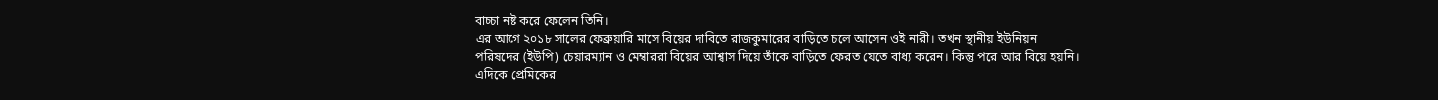বাচ্চা নষ্ট করে ফেলেন তিনি।
এর আগে ২০১৮ সালের ফেব্রুয়ারি মাসে বিয়ের দাবিতে রাজকুমারের বাড়িতে চলে আসেন ওই নারী। তখন স্থানীয় ইউনিয়ন পরিষদের (ইউপি) চেয়ারম্যান ও মেম্বাররা বিয়ের আশ্বাস দিয়ে তাঁকে বাড়িতে ফেরত যেতে বাধ্য করেন। কিন্তু পরে আর বিয়ে হয়নি।
এদিকে প্রেমিকের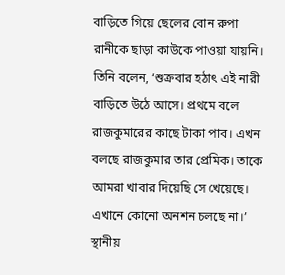বাড়িতে গিয়ে ছেলের বোন রুপা রানীকে ছাড়া কাউকে পাওয়া যায়নি। তিনি বলেন, ‘শুক্রবার হঠাৎ এই নারী বাড়িতে উঠে আসে। প্রথমে বলে রাজকুমারের কাছে টাকা পাব। এখন বলছে রাজকুমার তার প্রেমিক। তাকে আমরা খাবার দিয়েছি সে খেয়েছে। এখানে কোনো অনশন চলছে না।’
স্থানীয়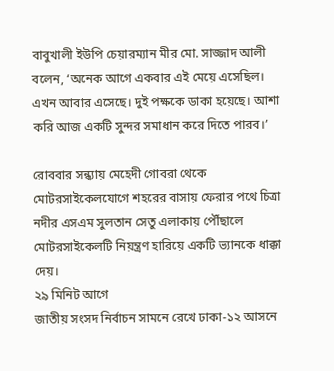বাবুখালী ইউপি চেয়ারম্যান মীর মো. সাজ্জাদ আলী বলেন, ‘অনেক আগে একবার এই মেয়ে এসেছিল। এখন আবার এসেছে। দুই পক্ষকে ডাকা হয়েছে। আশা করি আজ একটি সুন্দর সমাধান করে দিতে পারব।’

রোববার সন্ধ্যায় মেহেদী গোবরা থেকে মোটরসাইকেলযোগে শহরের বাসায় ফেরার পথে চিত্রা নদীর এসএম সুলতান সেতু এলাকায় পৌঁছালে মোটরসাইকেলটি নিয়ন্ত্রণ হারিয়ে একটি ভ্যানকে ধাক্কা দেয়।
২৯ মিনিট আগে
জাতীয় সংসদ নির্বাচন সামনে রেখে ঢাকা-১২ আসনে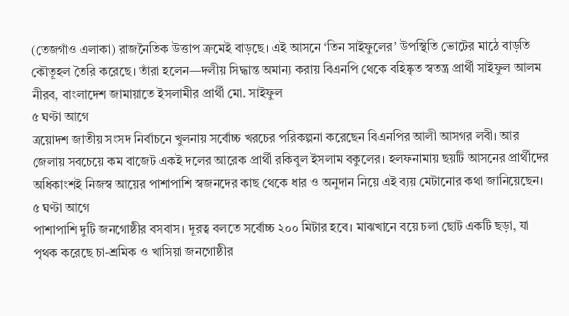(তেজগাঁও এলাকা) রাজনৈতিক উত্তাপ ক্রমেই বাড়ছে। এই আসনে ‘তিন সাইফুলের’ উপস্থিতি ভোটের মাঠে বাড়তি কৌতূহল তৈরি করেছে। তাঁরা হলেন—দলীয় সিদ্ধান্ত অমান্য করায় বিএনপি থেকে বহিষ্কৃত স্বতন্ত্র প্রার্থী সাইফুল আলম নীরব, বাংলাদেশ জামায়াতে ইসলামীর প্রার্থী মো. সাইফুল
৫ ঘণ্টা আগে
ত্রয়োদশ জাতীয় সংসদ নির্বাচনে খুলনায় সর্বোচ্চ খরচের পরিকল্পনা করেছেন বিএনপির আলী আসগর লবী। আর জেলায় সবচেয়ে কম বাজেট একই দলের আরেক প্রার্থী রকিবুল ইসলাম বকুলের। হলফনামায় ছয়টি আসনের প্রার্থীদের অধিকাংশই নিজস্ব আয়ের পাশাপাশি স্বজনদের কাছ থেকে ধার ও অনুদান নিয়ে এই ব্যয় মেটানোর কথা জানিয়েছেন।
৫ ঘণ্টা আগে
পাশাপাশি দুটি জনগোষ্ঠীর বসবাস। দূরত্ব বলতে সর্বোচ্চ ২০০ মিটার হবে। মাঝখানে বয়ে চলা ছোট একটি ছড়া, যা পৃথক করেছে চা-শ্রমিক ও খাসিয়া জনগোষ্ঠীর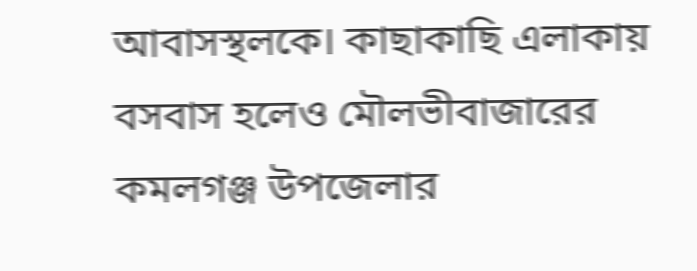আবাসস্থলকে। কাছাকাছি এলাকায় বসবাস হলেও মৌলভীবাজারের কমলগঞ্জ উপজেলার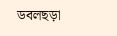ডবলছড়া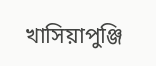খাসিয়াপুঞ্জি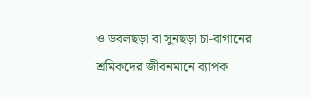ও ডবলছড়া বা সুনছড়া চা-বাগানের শ্রমিকদের জীবনমানে ব্যাপক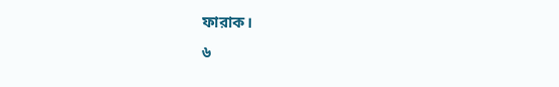ফারাক।
৬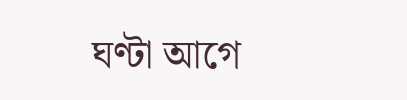ঘণ্টা আগে